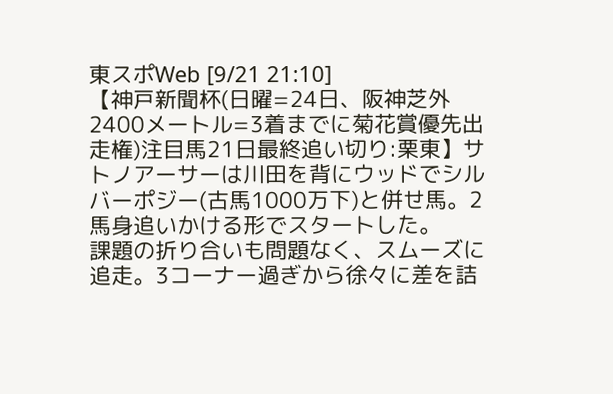東スポWeb [9/21 21:10]
【神戸新聞杯(日曜=24日、阪神芝外2400メートル=3着までに菊花賞優先出走権)注目馬21日最終追い切り:栗東】サトノアーサーは川田を背にウッドでシルバーポジー(古馬1000万下)と併せ馬。2馬身追いかける形でスタートした。
課題の折り合いも問題なく、スムーズに追走。3コーナー過ぎから徐々に差を詰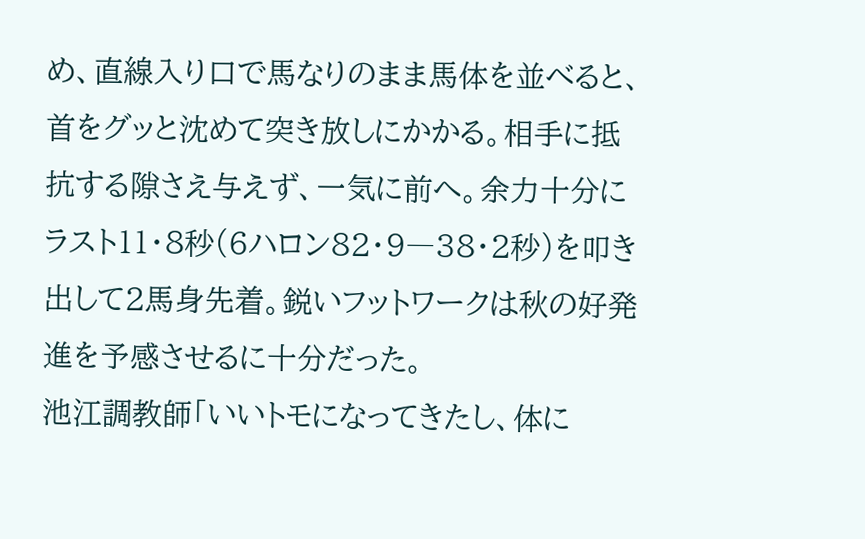め、直線入り口で馬なりのまま馬体を並べると、首をグッと沈めて突き放しにかかる。相手に抵抗する隙さえ与えず、一気に前へ。余力十分にラスト11・8秒(6ハロン82・9―38・2秒)を叩き出して2馬身先着。鋭いフットワークは秋の好発進を予感させるに十分だった。
池江調教師「いいトモになってきたし、体に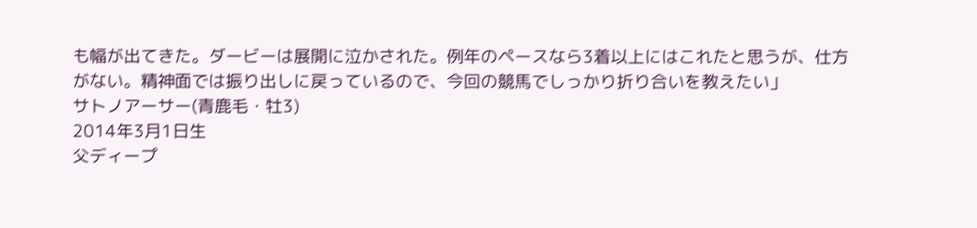も幅が出てきた。ダービーは展開に泣かされた。例年のペースなら3着以上にはこれたと思うが、仕方がない。精神面では振り出しに戻っているので、今回の競馬でしっかり折り合いを教えたい」
サトノアーサー(青鹿毛・牡3)
2014年3月1日生
父ディープ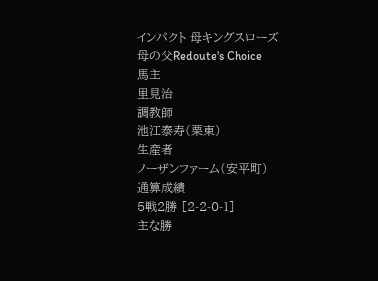インパクト 母キングスローズ
母の父Redoute's Choice
馬主
里見治
調教師
池江泰寿(栗東)
生産者
ノーザンファーム(安平町)
通算成績
5戦2勝 [2-2-0-1]
主な勝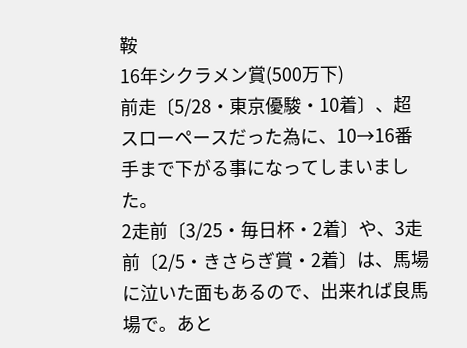鞍
16年シクラメン賞(500万下)
前走〔5/28・東京優駿・10着〕、超スローペースだった為に、10→16番手まで下がる事になってしまいました。
2走前〔3/25・毎日杯・2着〕や、3走前〔2/5・きさらぎ賞・2着〕は、馬場に泣いた面もあるので、出来れば良馬場で。あと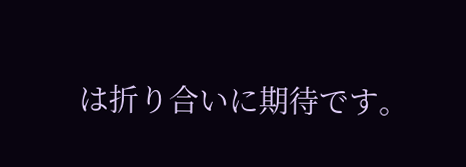は折り合いに期待です。